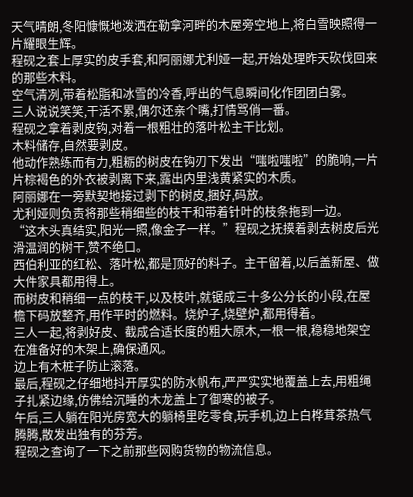天气晴朗,冬阳慷慨地泼洒在勒拿河畔的木屋旁空地上,将白雪映照得一片耀眼生辉。
程砚之套上厚实的皮手套,和阿丽娜尤利娅一起,开始处理昨天砍伐回来的那些木料。
空气清冽,带着松脂和冰雪的冷香,呼出的气息瞬间化作团团白雾。
三人说说笑笑,干活不累,偶尔还亲个嘴,打情骂俏一番。
程砚之拿着剥皮钩,对着一根粗壮的落叶松主干比划。
木料储存,自然要剥皮。
他动作熟练而有力,粗粝的树皮在钩刃下发出“嗤啦嗤啦”的脆响,一片片棕褐色的外衣被剥离下来,露出内里浅黄紧实的木质。
阿丽娜在一旁默契地接过剥下的树皮,捆好,码放。
尤利娅则负责将那些稍细些的枝干和带着针叶的枝条拖到一边。
“这木头真结实,阳光一照,像金子一样。”程砚之抚摸着剥去树皮后光滑温润的树干,赞不绝口。
西伯利亚的红松、落叶松,都是顶好的料子。主干留着,以后盖新屋、做大件家具都用得上。
而树皮和稍细一点的枝干,以及枝叶,就锯成三十多公分长的小段,在屋檐下码放整齐,用作平时的燃料。烧炉子,烧壁炉,都用得着。
三人一起,将剥好皮、截成合适长度的粗大原木,一根一根,稳稳地架空在准备好的木架上,确保通风。
边上有木桩子防止滚落。
最后,程砚之仔细地抖开厚实的防水帆布,严严实实地覆盖上去,用粗绳子扎紧边缘,仿佛给沉睡的木龙盖上了御寒的被子。
午后,三人躺在阳光房宽大的躺椅里吃零食,玩手机,边上白桦茸茶热气腾腾,散发出独有的芬芳。
程砚之查询了一下之前那些网购货物的物流信息。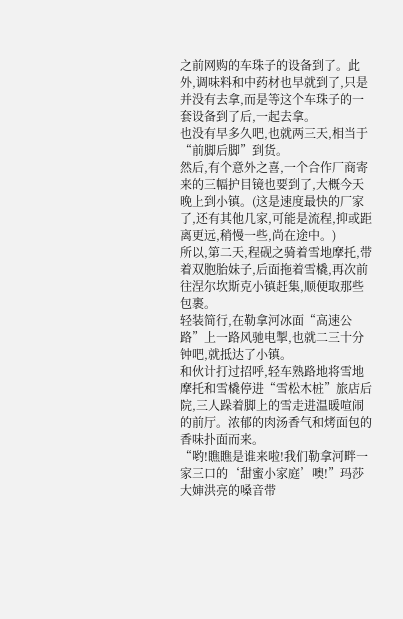之前网购的车珠子的设备到了。此外,调味料和中药材也早就到了,只是并没有去拿,而是等这个车珠子的一套设备到了后,一起去拿。
也没有早多久吧,也就两三天,相当于“前脚后脚”到货。
然后,有个意外之喜,一个合作厂商寄来的三幅护目镜也要到了,大概今天晚上到小镇。(这是速度最快的厂家了,还有其他几家,可能是流程,抑或距离更远,稍慢一些,尚在途中。)
所以,第二天,程砚之骑着雪地摩托,带着双胞胎妹子,后面拖着雪橇,再次前往涅尔坎斯克小镇赶集,顺便取那些包裹。
轻装简行,在勒拿河冰面“高速公路”上一路风驰电掣,也就二三十分钟吧,就抵达了小镇。
和伙计打过招呼,轻车熟路地将雪地摩托和雪橇停进“雪松木桩”旅店后院,三人跺着脚上的雪走进温暖喧闹的前厅。浓郁的肉汤香气和烤面包的香味扑面而来。
“哟!瞧瞧是谁来啦!我们勒拿河畔一家三口的‘甜蜜小家庭’噢!”玛莎大婶洪亮的嗓音带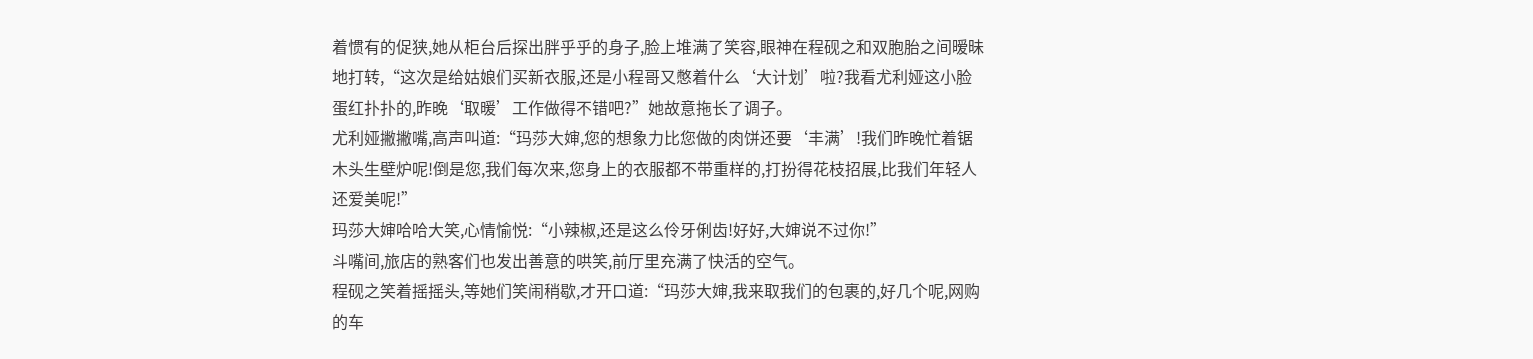着惯有的促狭,她从柜台后探出胖乎乎的身子,脸上堆满了笑容,眼神在程砚之和双胞胎之间暧昧地打转,“这次是给姑娘们买新衣服,还是小程哥又憋着什么‘大计划’啦?我看尤利娅这小脸蛋红扑扑的,昨晚‘取暖’工作做得不错吧?”她故意拖长了调子。
尤利娅撇撇嘴,高声叫道:“玛莎大婶,您的想象力比您做的肉饼还要‘丰满’!我们昨晚忙着锯木头生壁炉呢!倒是您,我们每次来,您身上的衣服都不带重样的,打扮得花枝招展,比我们年轻人还爱美呢!”
玛莎大婶哈哈大笑,心情愉悦:“小辣椒,还是这么伶牙俐齿!好好,大婶说不过你!”
斗嘴间,旅店的熟客们也发出善意的哄笑,前厅里充满了快活的空气。
程砚之笑着摇摇头,等她们笑闹稍歇,才开口道:“玛莎大婶,我来取我们的包裹的,好几个呢,网购的车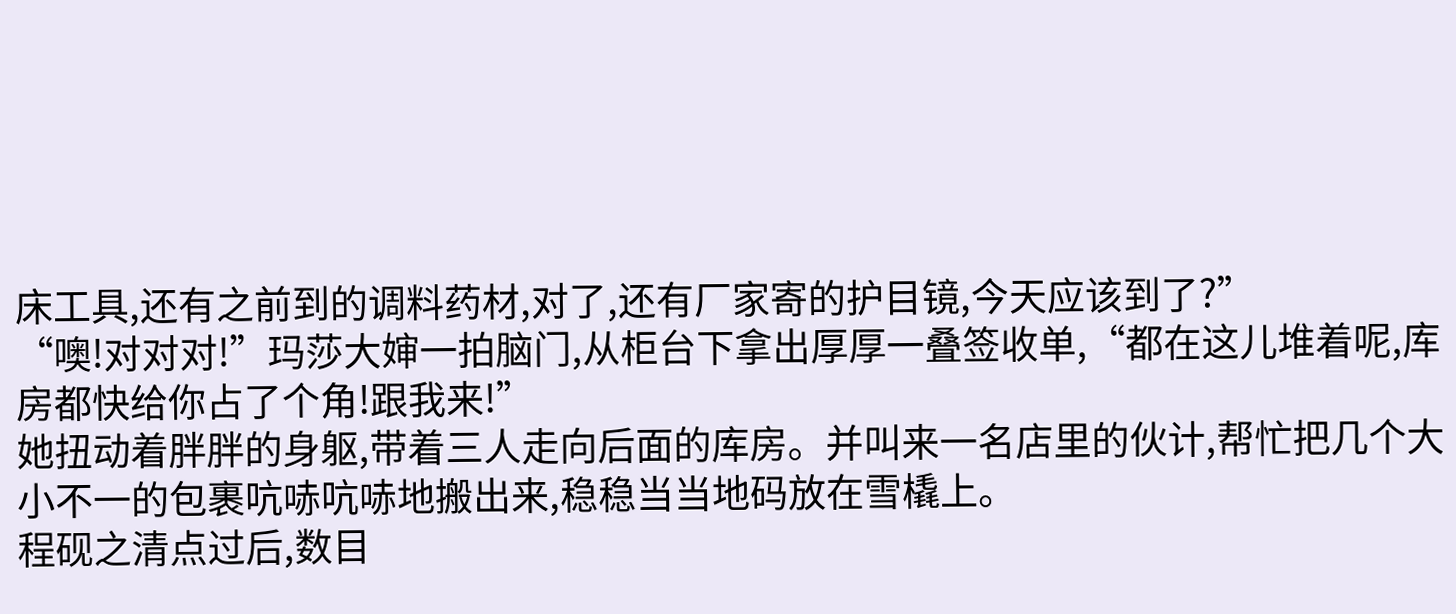床工具,还有之前到的调料药材,对了,还有厂家寄的护目镜,今天应该到了?”
“噢!对对对!”玛莎大婶一拍脑门,从柜台下拿出厚厚一叠签收单,“都在这儿堆着呢,库房都快给你占了个角!跟我来!”
她扭动着胖胖的身躯,带着三人走向后面的库房。并叫来一名店里的伙计,帮忙把几个大小不一的包裹吭哧吭哧地搬出来,稳稳当当地码放在雪橇上。
程砚之清点过后,数目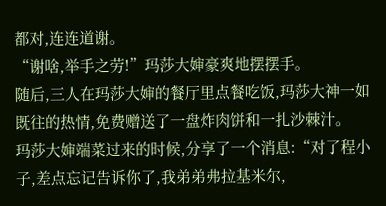都对,连连道谢。
“谢啥,举手之劳!”玛莎大婶豪爽地摆摆手。
随后,三人在玛莎大婶的餐厅里点餐吃饭,玛莎大神一如既往的热情,免费赠送了一盘炸肉饼和一扎沙棘汁。
玛莎大婶端菜过来的时候,分享了一个消息:“对了程小子,差点忘记告诉你了,我弟弟弗拉基米尔,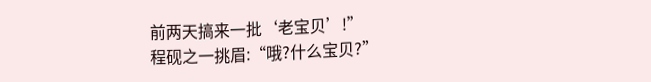前两天搞来一批‘老宝贝’!”
程砚之一挑眉:“哦?什么宝贝?”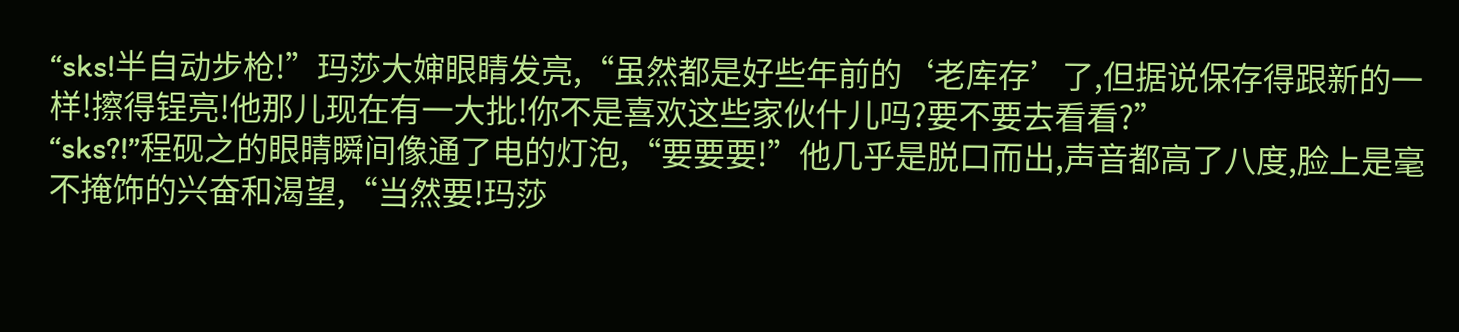“sks!半自动步枪!”玛莎大婶眼睛发亮,“虽然都是好些年前的‘老库存’了,但据说保存得跟新的一样!擦得锃亮!他那儿现在有一大批!你不是喜欢这些家伙什儿吗?要不要去看看?”
“sks?!”程砚之的眼睛瞬间像通了电的灯泡,“要要要!”他几乎是脱口而出,声音都高了八度,脸上是毫不掩饰的兴奋和渴望,“当然要!玛莎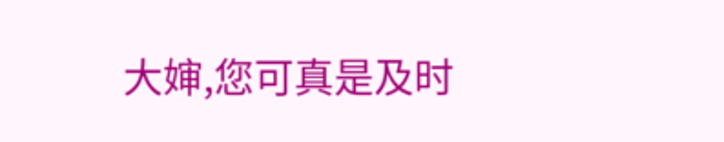大婶,您可真是及时